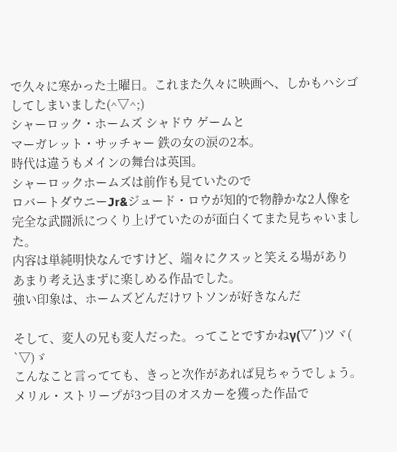で久々に寒かった土曜日。これまた久々に映画へ、しかもハシゴしてしまいました(^▽^;)
シャーロック・ホームズ シャドウ ゲームと
マーガレット・サッチャー 鉄の女の涙の2本。
時代は違うもメインの舞台は英国。
シャーロックホームズは前作も見ていたので
ロバートダウニーJr&ジュード・ロウが知的で物静かな2人像を
完全な武闘派につくり上げていたのが面白くてまた見ちゃいました。
内容は単純明快なんですけど、端々にクスッと笑える場があり
あまり考え込まずに楽しめる作品でした。
強い印象は、ホームズどんだけワトソンが好きなんだ

そして、変人の兄も変人だった。ってことですかねγ(▽´ )ツヾ( `▽)ゞ
こんなこと言ってても、きっと次作があれば見ちゃうでしょう。
メリル・ストリープが3つ目のオスカーを獲った作品で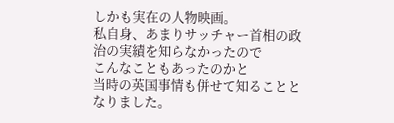しかも実在の人物映画。
私自身、あまりサッチャー首相の政治の実績を知らなかったので
こんなこともあったのかと
当時の英国事情も併せて知ることとなりました。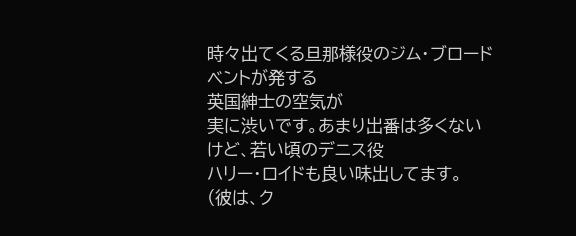時々出てくる旦那様役のジム・ブロードベントが発する
英国紳士の空気が
実に渋いです。あまり出番は多くないけど、若い頃のデニス役
ハリー・ロイドも良い味出してます。
(彼は、ク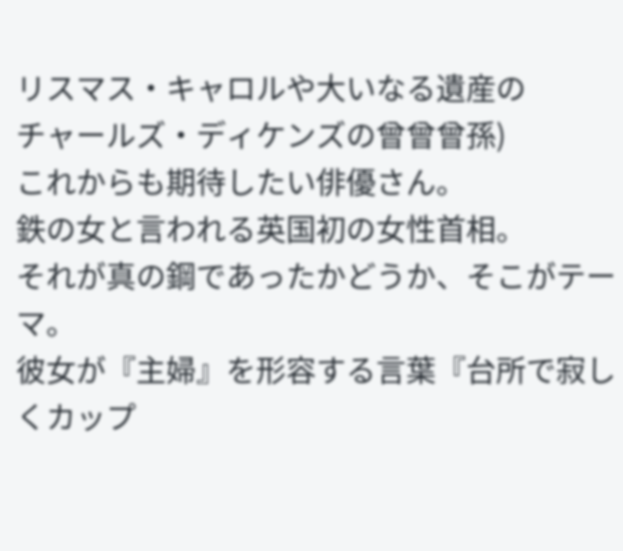リスマス・キャロルや大いなる遺産の
チャールズ・ディケンズの曾曾曾孫)
これからも期待したい俳優さん。
鉄の女と言われる英国初の女性首相。
それが真の鋼であったかどうか、そこがテーマ。
彼女が『主婦』を形容する言葉『台所で寂しくカップ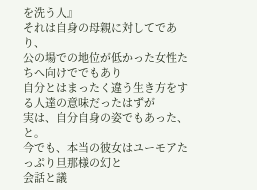を洗う人』
それは自身の母親に対してであり、
公の場での地位が低かった女性たちへ向けででもあり
自分とはまったく違う生き方をする人達の意味だったはずが
実は、自分自身の姿でもあった、と。
今でも、本当の彼女はユーモアたっぷり旦那様の幻と
会話と議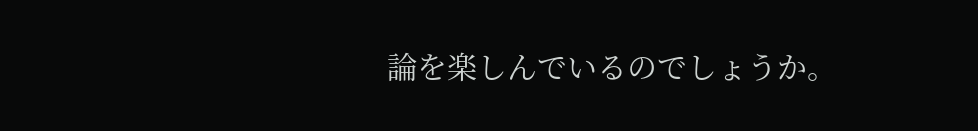論を楽しんでいるのでしょうか。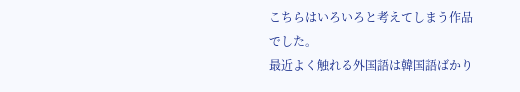こちらはいろいろと考えてしまう作品でした。
最近よく触れる外国語は韓国語ばかり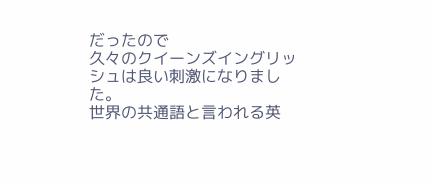だったので
久々のクイーンズイングリッシュは良い刺激になりました。
世界の共通語と言われる英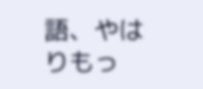語、やはりもっ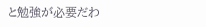と勉強が必要だわ